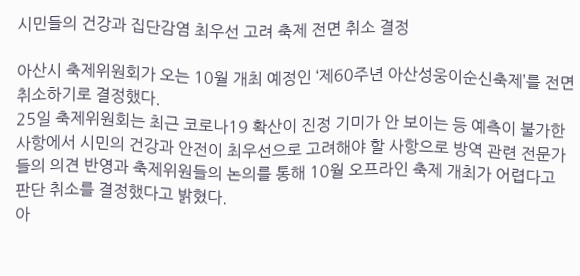시민들의 건강과 집단감염 최우선 고려 축제 전면 취소 결정

아산시 축제위원회가 오는 10월 개최 예정인 ‘제60주년 아산성웅이순신축제’를 전면 취소하기로 결정했다.
25일 축제위원회는 최근 코로나19 확산이 진정 기미가 안 보이는 등 예측이 불가한 사항에서 시민의 건강과 안전이 최우선으로 고려해야 할 사항으로 방역 관련 전문가들의 의견 반영과 축제위원들의 논의를 통해 10월 오프라인 축제 개최가 어렵다고 판단 취소를 결정했다고 밝혔다.
아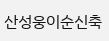산성웅이순신축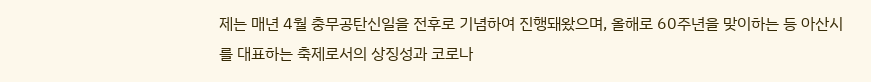제는 매년 4월 충무공탄신일을 전후로 기념하여 진행돼왔으며, 올해로 60주년을 맞이하는 등 아산시를 대표하는 축제로서의 상징성과 코로나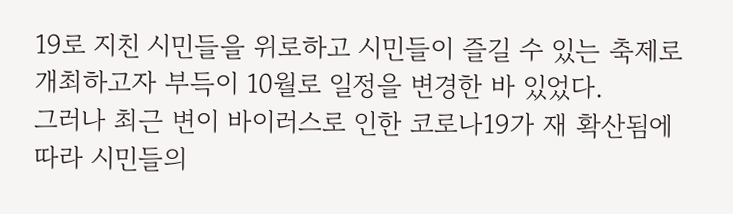19로 지친 시민들을 위로하고 시민들이 즐길 수 있는 축제로 개최하고자 부득이 10월로 일정을 변경한 바 있었다.
그러나 최근 변이 바이러스로 인한 코로나19가 재 확산됨에 따라 시민들의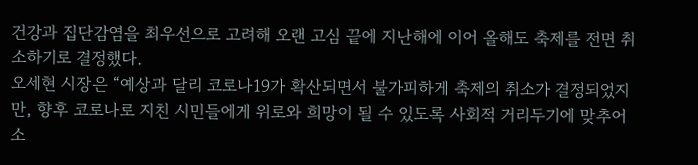건강과 집단감염을 최우선으로 고려해 오랜 고심 끝에 지난해에 이어 올해도 축제를 전면 취소하기로 결정했다.
오세현 시장은 “예상과 달리 코로나19가 확산되면서 불가피하게 축제의 취소가 결정되었지만, 향후 코로나로 지친 시민들에게 위로와 희망이 될 수 있도록 사회적 거리두기에 맞추어 소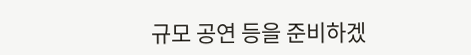규모 공연 등을 준비하겠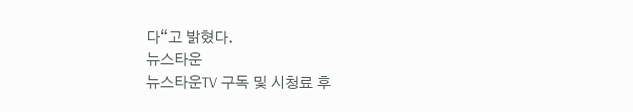다“고 밝혔다.
뉴스타운
뉴스타운TV 구독 및 시청료 후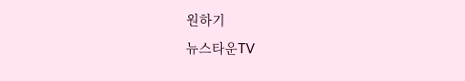원하기
뉴스타운TV